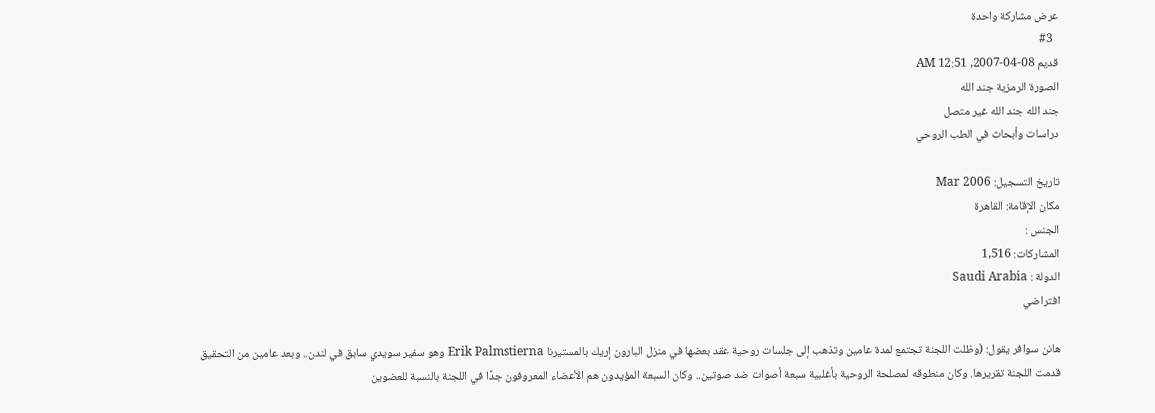عرض مشاركة واحدة
  #3
قديم 08-04-2007, 12:51 AM
الصورة الرمزية جند الله
جند الله جند الله غير متصل
دراسات وأبحاث في الطب الروحي

تاريخ التسجيل: Mar 2006
مكان الإقامة: القاهرة
الجنس :
المشاركات: 1,516
الدولة : Saudi Arabia
افتراضي

هانن سوافر يقول: (وظلت اللجنة تجتمع لمدة عامين وتذهب إلى جلسات روحية عقد بعضها في منزل البارون إريك بالمستيرنا Erik Palmstierna وهو سفير سويدي سابق في لندن.. وبعد عامين من التحقيق قدمت اللجنة تقريرها. وكان منطوقه لمصلحة الروحية بأغلبية سبعة أصوات ضد صوتين.. وكان السبعة المؤيدون هم الأعضاء المعروفون جدًا في اللجنة بالنسبة للعضوين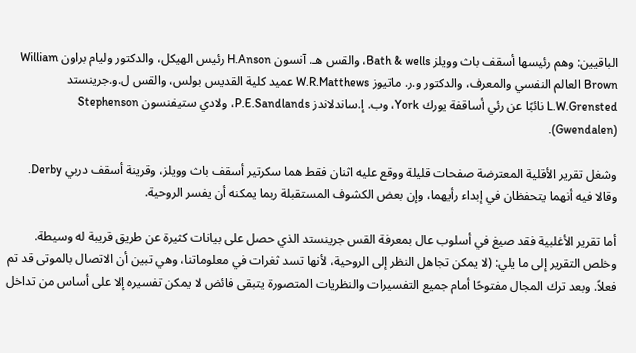الباقيين: وهم رئيسها أسقف باث وويلز Bath & wells، والقس هـ. آنسون H.Anson رئيس الهيكل، والدكتور وليام براون William Brown العالم النفسي والمعرف، والدكتور و.ر. ماتيوز W.R.Matthews عميد كلية القديس بولس، والقس ل.و.جرينستد L.W.Grensted نائبًا عن رئي أساقفة يورك York، وب. إ.ساندلاندز P.E.Sandlands، ولادي ستيفنسون Stephenson (Gwendalen).

وشغل تقرير الأقلية المعترضة صفحات قليلة ووقع عليه اثنان فقط هما سكرتير أسقف باث وويلز، وقرينة أسقف دربي Derby. وقالا فيه أنهما يتحفظان في إبداء رأيهما، وإن بعض الكشوف المستقبلة ربما يمكنه أن يفسر الروحية.

أما تقرير الأغلبية فقد صيغ في أسلوب عال بمعرفة القس جرينستد الذي حصل على بيانات كثيرة عن طريق قريبة له وسيطة. وخلص التقرير إلى ما يلي: (لا يمكن تجاهل النظر إلى الروحية، لأنها تسد ثغرات في معلوماتنا، وهي تبين أن الاتصال بالموتى قد تم فعلاً. وبعد ترك المجال مفتوحًا أمام جميع التفسيرات والنظريات المتصورة يتبقى فائض لا يمكن تفسيره إلا على أساس من تداخل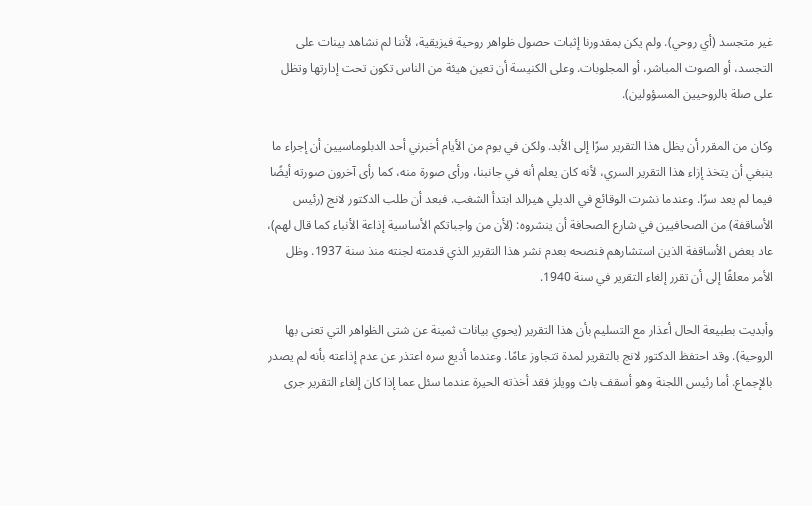غير متجسد (أي روحي). ولم يكن بمقدورنا إثبات حصول ظواهر روحية فيزيقية، لأننا لم نشاهد بينات على التجسد، أو الصوت المباشر، أو المجلوبات. وعلى الكنيسة أن تعين هيئة من الناس تكون تحت إدارتها وتظل على صلة بالروحيين المسؤولين).

وكان من المقرر أن يظل هذا التقرير سرًا إلى الأبد. ولكن في يوم من الأيام أخبرني أحد الدبلوماسيين أن إجراء ما ينبغي أن يتخذ إزاء هذا التقرير السري، لأنه كان يعلم أنه في جانبنا، ورأى صورة منه، كما رأى آخرون صورته أيضًا فيما لم يعد سرًا. وعندما نشرت الوقائع في الديلي هيرالد ابتدأ الشغب. فبعد أن طلب الدكتور لانج (رئيس الأساقفة) من الصحافيين في شارع الصحافة أن ينشروه: (لأن من واجباتكم الأساسية إذاعة الأنباء كما قال لهم)، عاد بعض الأساقفة الذين استشارهم فنصحه بعدم نشر هذا التقرير الذي قدمته لجنته منذ سنة 1937. وظل الأمر معلقًا إلى أن تقرر إلغاء التقرير في سنة 1940.

وأبديت بطبيعة الحال أعذار مع التسليم بأن هذا التقرير (يحوي بيانات ثمينة عن شتى الظواهر التي تعنى بها الروحية). وقد احتفظ الدكتور لانج بالتقرير لمدة تتجاوز عامًا. وعندما أذيع سره اعتذر عن عدم إذاعته بأنه لم يصدر بالإجماع. أما رئيس اللجنة وهو أسقف باث وويلز فقد أخذته الحيرة عندما سئل عما إذا كان إلغاء التقرير جرى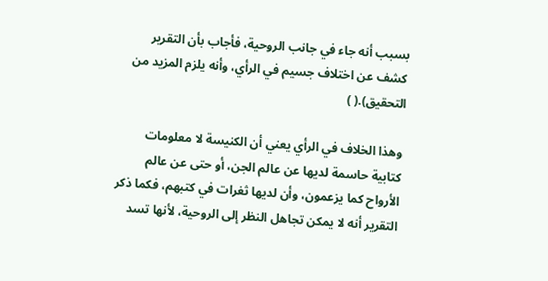بسبب أنه جاء في جانب الروحية، فأجاب بأن التقرير كشف عن اختلاف جسيم في الرأي، وأنه يلزم المزيد من التحقيق).( )

وهذا الخلاف في الرأي يعني أن الكنيسة لا معلومات كتابية حاسمة لديها عن عالم الجن، أو حتى عن عالم الأرواح كما يزعمون، وأن لديها ثغرات في كتبهم، فكما ذكر التقرير أنه لا يمكن تجاهل النظر إلى الروحية، لأنها تسد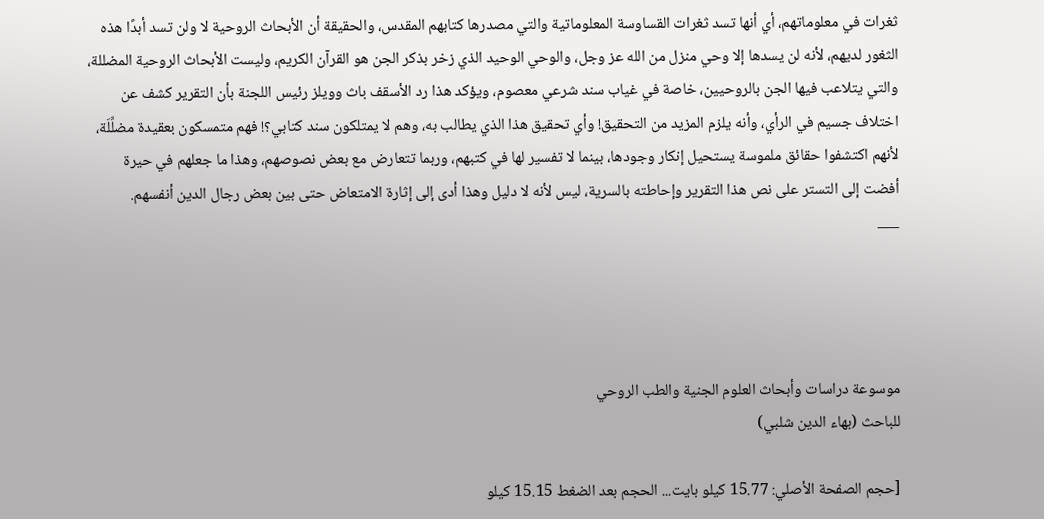ثغرات في معلوماتهم، أي أنها تسد ثغرات القساوسة المعلوماتية والتي مصدرها كتابهم المقدس، والحقيقة أن الأبحاث الروحية لا ولن تسد أبدًا هذه الثغور لديهم، لأنه لن يسدها إلا وحي منزل من الله عز وجل، والوحي الوحيد الذي زخر بذكر الجن هو القرآن الكريم، وليست الأبحاث الروحية المضللة، والتي يتلاعب فيها الجن بالروحيين، خاصة في غياب سند شرعي معصوم، ويؤكد هذا رد الأسقف باث وويلز رئيس اللجنة بأن التقرير كشف عن اختلاف جسيم في الرأي، وأنه يلزم المزيد من التحقيق! وأي تحقيق هذا الذي يطالب به، وهم لا يمتلكون سند كتابي؟! فهم متمسكون بعقيدة مضلِّلَة، لأنهم اكتشفوا حقائق ملموسة يستحيل إنكار وجودها، بينما لا تفسير لها في كتبهم، وربما تتعارض مع بعض نصوصهم، وهذا ما جعلهم في حيرة أفضت إلى التستر على نص هذا التقرير وإحاطته بالسرية، ليس لأنه لا دليل وهذا أدى إلى إثارة الامتعاض حتى بين بعض رجال الدين أنفسهم.
___




موسوعة دراسات وأبحاث العلوم الجنية والطب الروحي
للباحث (بهاء الدين شلبي)

[حجم الصفحة الأصلي: 15.77 كيلو بايت... الحجم بعد الضغط 15.15 كيلو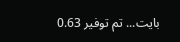بايت... تم توفير 0.63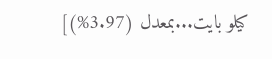كيلو بايت...بمعدل (3.97%)]